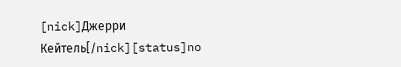[nick]Джерри Кейтель[/nick][status]no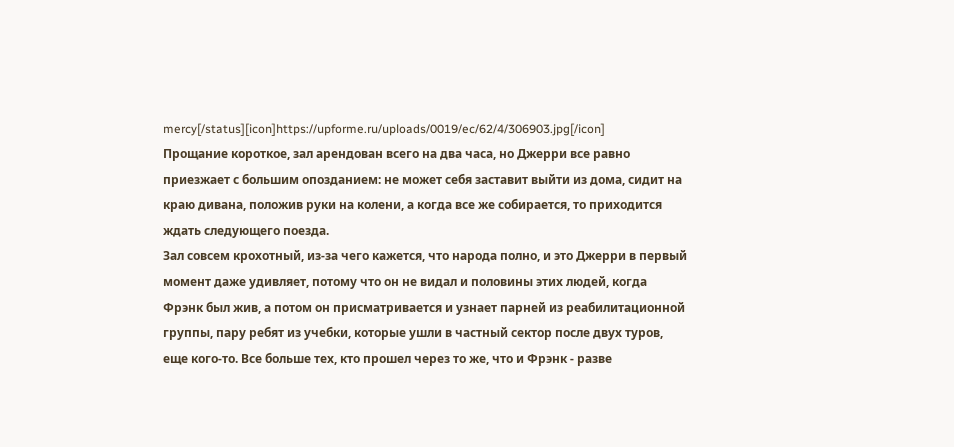mercy[/status][icon]https://upforme.ru/uploads/0019/ec/62/4/306903.jpg[/icon]
Прощание короткое, зал арендован всего на два часа, но Джерри все равно приезжает с большим опозданием: не может себя заставит выйти из дома, сидит на краю дивана, положив руки на колени, а когда все же собирается, то приходится ждать следующего поезда.
Зал совсем крохотный, из-за чего кажется, что народа полно, и это Джерри в первый момент даже удивляет, потому что он не видал и половины этих людей, когда Фрэнк был жив, а потом он присматривается и узнает парней из реабилитационной группы, пару ребят из учебки, которые ушли в частный сектор после двух туров, еще кого-то. Все больше тех, кто прошел через то же, что и Фрэнк - разве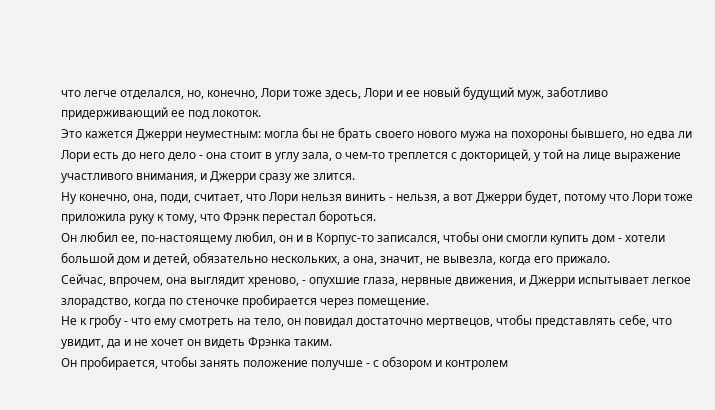что легче отделался, но, конечно, Лори тоже здесь, Лори и ее новый будущий муж, заботливо придерживающий ее под локоток.
Это кажется Джерри неуместным: могла бы не брать своего нового мужа на похороны бывшего, но едва ли Лори есть до него дело - она стоит в углу зала, о чем-то треплется с докторицей, у той на лице выражение участливого внимания, и Джерри сразу же злится.
Ну конечно, она, поди, считает, что Лори нельзя винить - нельзя, а вот Джерри будет, потому что Лори тоже приложила руку к тому, что Фрэнк перестал бороться.
Он любил ее, по-настоящему любил, он и в Корпус-то записался, чтобы они смогли купить дом - хотели большой дом и детей, обязательно нескольких, а она, значит, не вывезла, когда его прижало.
Сейчас, впрочем, она выглядит хреново, - опухшие глаза, нервные движения, и Джерри испытывает легкое злорадство, когда по стеночке пробирается через помещение.
Не к гробу - что ему смотреть на тело, он повидал достаточно мертвецов, чтобы представлять себе, что увидит, да и не хочет он видеть Фрэнка таким.
Он пробирается, чтобы занять положение получше - с обзором и контролем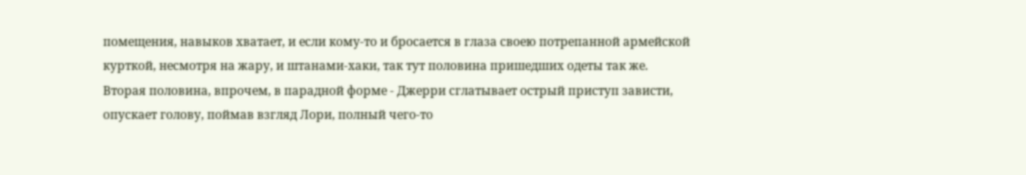помещения, навыков хватает, и если кому-то и бросается в глаза своею потрепанной армейской курткой, несмотря на жару, и штанами-хаки, так тут половина пришедших одеты так же.
Вторая половина, впрочем, в парадной форме - Джерри сглатывает острый приступ зависти, опускает голову, поймав взгляд Лори, полный чего-то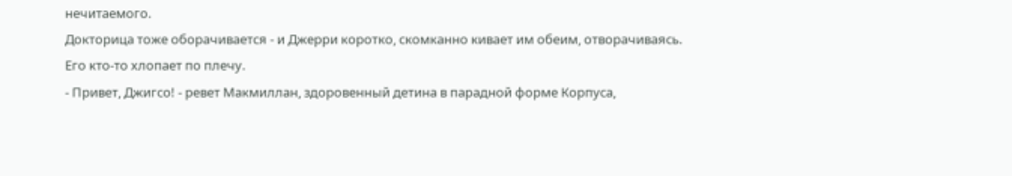нечитаемого.
Докторица тоже оборачивается - и Джерри коротко, скомканно кивает им обеим, отворачиваясь.
Его кто-то хлопает по плечу.
- Привет, Джигсо! - ревет Макмиллан, здоровенный детина в парадной форме Корпуса,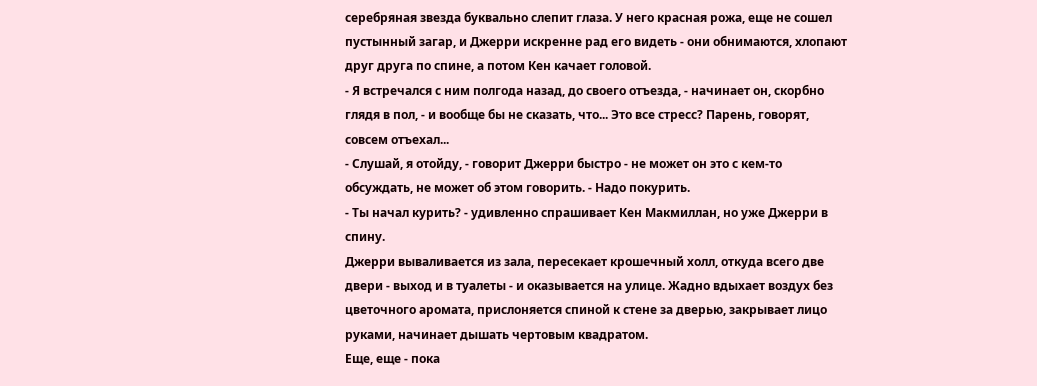серебряная звезда буквально слепит глаза. У него красная рожа, еще не сошел пустынный загар, и Джерри искренне рад его видеть - они обнимаются, хлопают друг друга по спине, а потом Кен качает головой.
- Я встречался с ним полгода назад, до своего отъезда, - начинает он, скорбно глядя в пол, - и вообще бы не сказать, что... Это все стресс? Парень, говорят, совсем отъехал...
- Слушай, я отойду, - говорит Джерри быстро - не может он это с кем-то обсуждать, не может об этом говорить. - Надо покурить.
- Ты начал курить? - удивленно спрашивает Кен Макмиллан, но уже Джерри в спину.
Джерри вываливается из зала, пересекает крошечный холл, откуда всего две двери - выход и в туалеты - и оказывается на улице. Жадно вдыхает воздух без цветочного аромата, прислоняется спиной к стене за дверью, закрывает лицо руками, начинает дышать чертовым квадратом.
Еще, еще - пока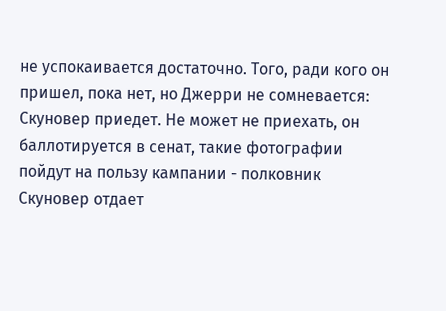не успокаивается достаточно. Того, ради кого он пришел, пока нет, но Джерри не сомневается: Скуновер приедет. Не может не приехать, он баллотируется в сенат, такие фотографии пойдут на пользу кампании - полковник Скуновер отдает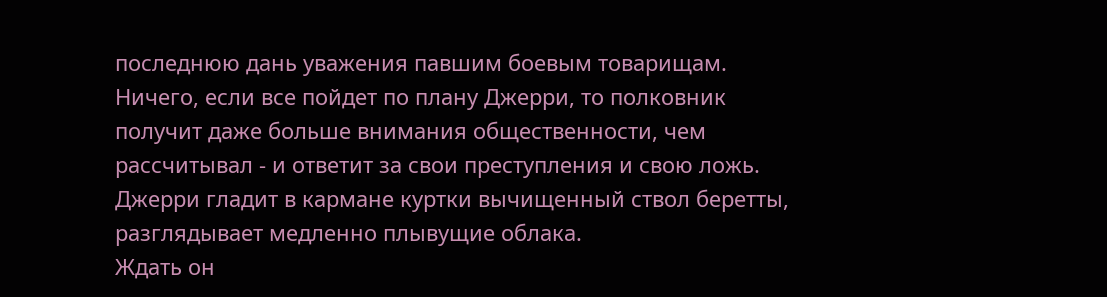последнюю дань уважения павшим боевым товарищам.
Ничего, если все пойдет по плану Джерри, то полковник получит даже больше внимания общественности, чем рассчитывал - и ответит за свои преступления и свою ложь.
Джерри гладит в кармане куртки вычищенный ствол беретты, разглядывает медленно плывущие облака.
Ждать он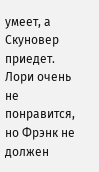умеет, а Скуновер приедет.
Лори очень не понравится, но Фрэнк не должен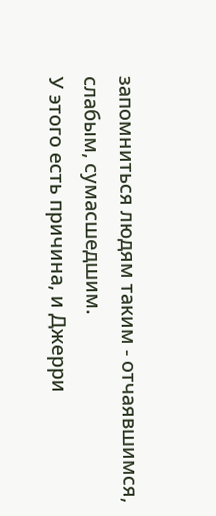запомниться людям таким - отчаявшимся, слабым, сумасшедшим.
У этого есть причина, и Джерри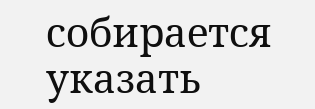собирается указать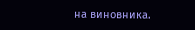на виновника.